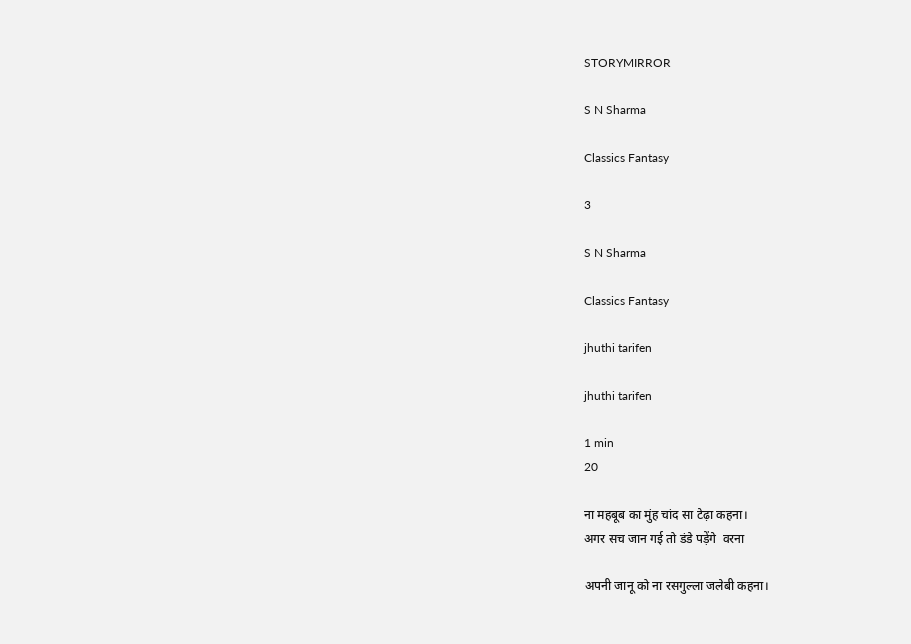STORYMIRROR

S N Sharma

Classics Fantasy

3

S N Sharma

Classics Fantasy

jhuthi tarifen

jhuthi tarifen

1 min
20

ना महबूब का मुंह चांद सा टेढ़ा कहना।
अगर सच जान गई तो डंडे पड़ेंगे  वरना

अपनी जानू को ना रसगुल्ला जलेबी कहना।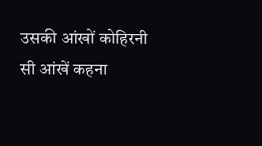उसकी आंखों कोहिरनी सी आंखें कहना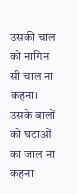उसकी चाल को नागिन सी चाल ना कहना।
उसके बालों को घटाओं का जाल ना कहना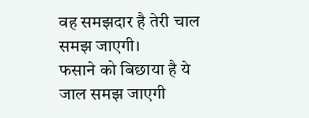वह समझदार है तेरी चाल समझ जाएगी।
फसाने को बिछाया है ये जाल समझ जाएगी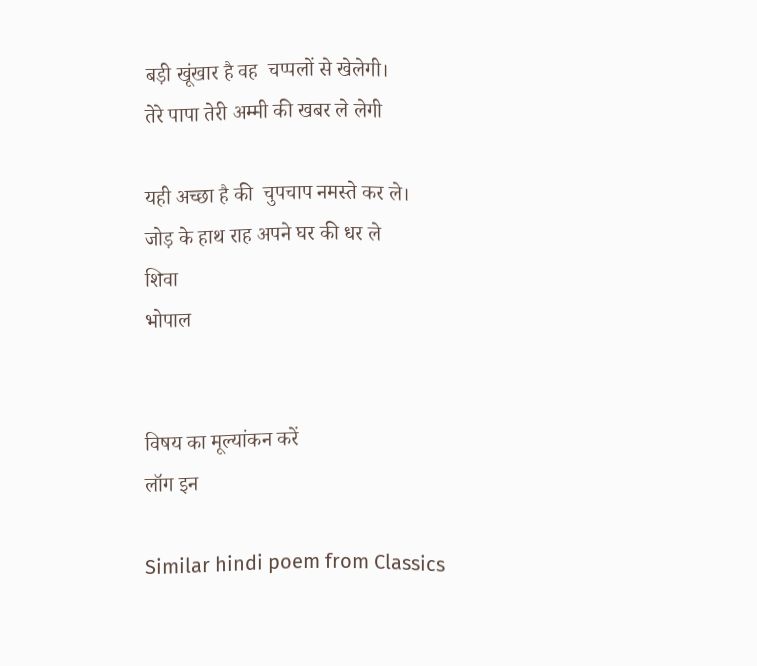बड़ी खूंखार है वह  चप्पलों से खेलेगी।
तेरे पापा तेरी अम्मी की खबर ले लेगी

यही अच्छा है की  चुपचाप नमस्ते कर ले।
जोड़ के हाथ राह अपने घर की धर ले
शिवा
भोपाल


विषय का मूल्यांकन करें
लॉग इन

Similar hindi poem from Classics